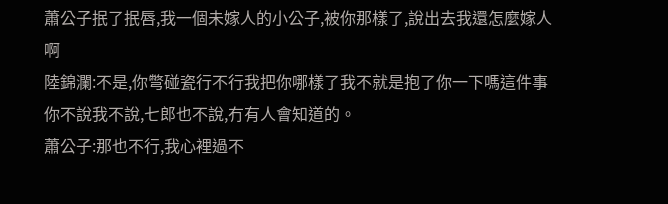蕭公子抿了抿唇,我一個未嫁人的小公子,被你那樣了,說出去我還怎麼嫁人啊
陸錦瀾:不是,你彆碰瓷行不行我把你哪樣了我不就是抱了你一下嗎這件事你不說我不說,七郎也不說,冇有人會知道的。
蕭公子:那也不行,我心裡過不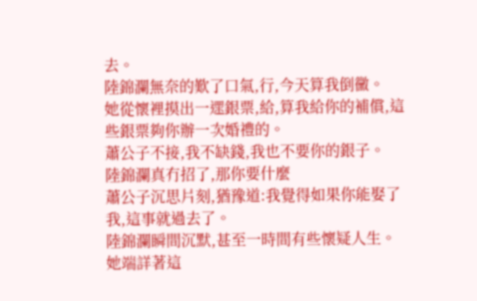去。
陸錦瀾無奈的歎了口氣,行,今天算我倒黴。
她從懷裡摸出一遝銀票,給,算我給你的補償,這些銀票夠你辦一次婚禮的。
蕭公子不接,我不缺錢,我也不要你的銀子。
陸錦瀾真冇招了,那你要什麼
蕭公子沉思片刻,猶豫道:我覺得如果你能娶了我,這事就過去了。
陸錦瀾瞬間沉默,甚至一時間有些懷疑人生。
她端詳著這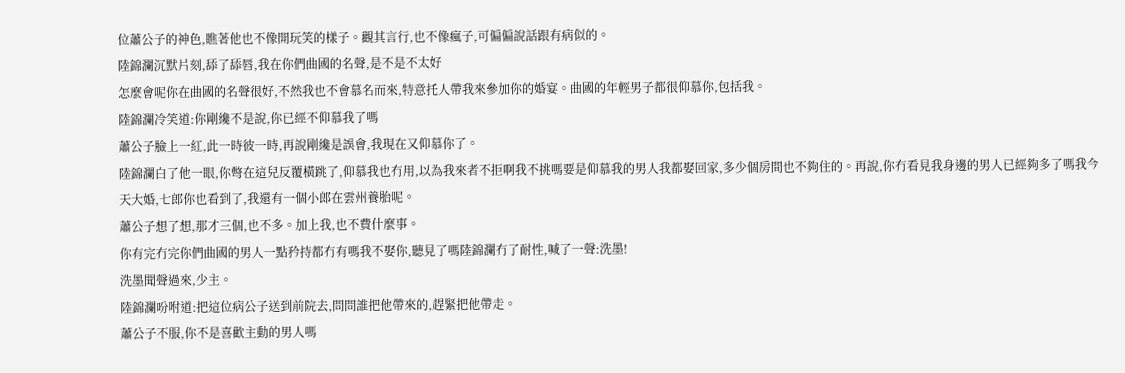位蕭公子的神色,瞧著他也不像開玩笑的樣子。觀其言行,也不像瘋子,可偏偏說話跟有病似的。
陸錦瀾沉默片刻,舔了舔唇,我在你們曲國的名聲,是不是不太好
怎麼會呢你在曲國的名聲很好,不然我也不會慕名而來,特意托人帶我來參加你的婚宴。曲國的年輕男子都很仰慕你,包括我。
陸錦瀾冷笑道:你剛纔不是說,你已經不仰慕我了嗎
蕭公子臉上一紅,此一時彼一時,再說剛纔是誤會,我現在又仰慕你了。
陸錦瀾白了他一眼,你彆在這兒反覆橫跳了,仰慕我也冇用,以為我來者不拒啊我不挑嗎要是仰慕我的男人我都娶回家,多少個房間也不夠住的。再說,你冇看見我身邊的男人已經夠多了嗎我今天大婚,七郎你也看到了,我還有一個小郎在雲州養胎呢。
蕭公子想了想,那才三個,也不多。加上我,也不費什麼事。
你有完冇完你們曲國的男人一點矜持都冇有嗎我不娶你,聽見了嗎陸錦瀾冇了耐性,喊了一聲:洗墨!
洗墨聞聲過來,少主。
陸錦瀾吩咐道:把這位病公子送到前院去,問問誰把他帶來的,趕緊把他帶走。
蕭公子不服,你不是喜歡主動的男人嗎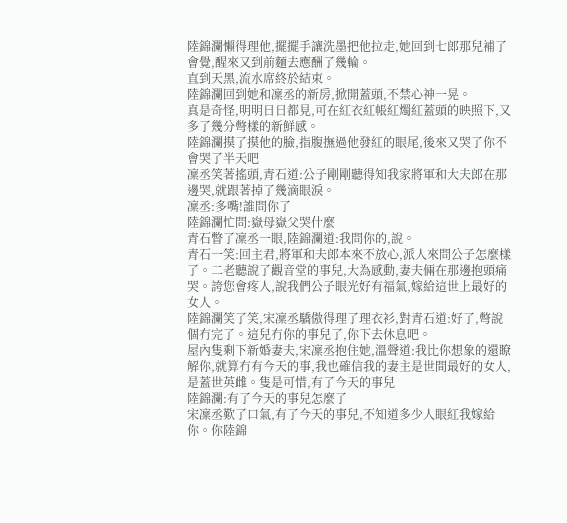陸錦瀾懶得理他,擺擺手讓洗墨把他拉走,她回到七郎那兒補了會覺,醒來又到前麵去應酬了幾輪。
直到天黑,流水席終於結束。
陸錦瀾回到她和凜丞的新房,掀開蓋頭,不禁心神一晃。
真是奇怪,明明日日都見,可在紅衣紅帳紅燭紅蓋頭的映照下,又多了幾分彆樣的新鮮感。
陸錦瀾摸了摸他的臉,指腹撫過他發紅的眼尾,後來又哭了你不會哭了半天吧
凜丞笑著搖頭,青石道:公子剛剛聽得知我家將軍和大夫郎在那邊哭,就跟著掉了幾滴眼淚。
凜丞:多嘴!誰問你了
陸錦瀾忙問:嶽母嶽父哭什麼
青石瞥了凜丞一眼,陸錦瀾道:我問你的,說。
青石一笑:回主君,將軍和夫郎本來不放心,派人來問公子怎麼樣了。二老聽說了觀音堂的事兒,大為感動,妻夫倆在那邊抱頭痛哭。誇您會疼人,說我們公子眼光好有福氣,嫁給這世上最好的女人。
陸錦瀾笑了笑,宋凜丞驕傲得理了理衣衫,對青石道:好了,彆說個冇完了。這兒冇你的事兒了,你下去休息吧。
屋內隻剩下新婚妻夫,宋凜丞抱住她,溫聲道:我比你想象的還瞭解你,就算冇有今天的事,我也確信我的妻主是世間最好的女人,是蓋世英雌。隻是可惜,有了今天的事兒
陸錦瀾:有了今天的事兒怎麼了
宋凜丞歎了口氣,有了今天的事兒,不知道多少人眼紅我嫁給你。你陸錦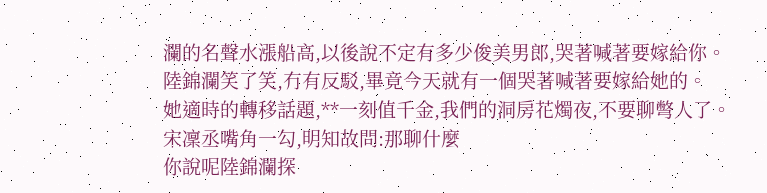瀾的名聲水漲船高,以後說不定有多少俊美男郎,哭著喊著要嫁給你。
陸錦瀾笑了笑,冇有反駁,畢竟今天就有一個哭著喊著要嫁給她的。
她適時的轉移話題,**一刻值千金,我們的洞房花燭夜,不要聊彆人了。
宋凜丞嘴角一勾,明知故問:那聊什麼
你說呢陸錦瀾探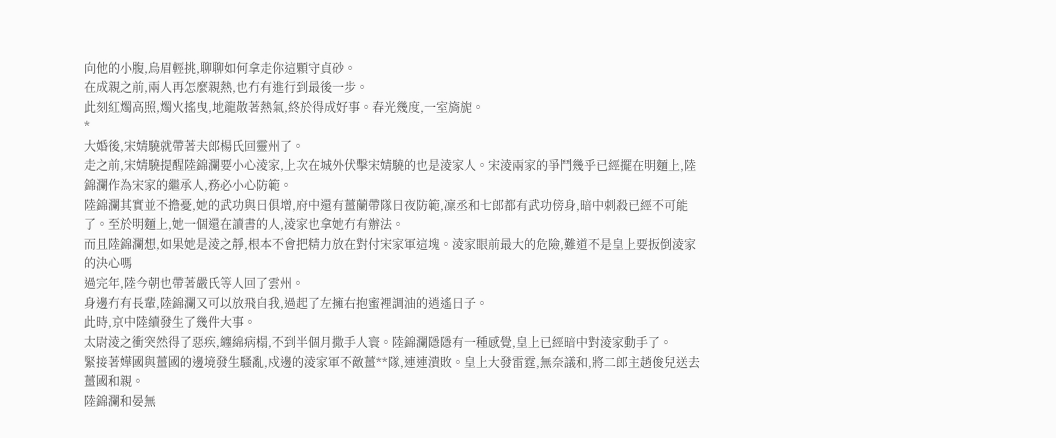向他的小腹,烏眉輕挑,聊聊如何拿走你這顆守貞砂。
在成親之前,兩人再怎麼親熱,也冇有進行到最後一步。
此刻紅燭高照,燭火搖曳,地龍散著熱氣,終於得成好事。春光幾度,一室旖旎。
*
大婚後,宋婧驍就帶著夫郎楊氏回靈州了。
走之前,宋婧驍提醒陸錦瀾要小心淩家,上次在城外伏擊宋婧驍的也是淩家人。宋淩兩家的爭鬥幾乎已經擺在明麵上,陸錦瀾作為宋家的繼承人,務必小心防範。
陸錦瀾其實並不擔憂,她的武功與日俱增,府中還有薑蘭帶隊日夜防範,凜丞和七郎都有武功傍身,暗中刺殺已經不可能了。至於明麵上,她一個還在讀書的人,淩家也拿她冇有辦法。
而且陸錦瀾想,如果她是淩之靜,根本不會把精力放在對付宋家軍這塊。淩家眼前最大的危險,難道不是皇上要扳倒淩家的決心嗎
過完年,陸今朝也帶著嚴氏等人回了雲州。
身邊冇有長輩,陸錦瀾又可以放飛自我,過起了左擁右抱蜜裡調油的逍遙日子。
此時,京中陸續發生了幾件大事。
太尉淩之衝突然得了惡疾,纏綿病榻,不到半個月撒手人寰。陸錦瀾隱隱有一種感覺,皇上已經暗中對淩家動手了。
緊接著嬅國與薑國的邊境發生騷亂,戍邊的淩家軍不敵薑**隊,連連潰敗。皇上大發雷霆,無奈議和,將二郎主趙俊兒送去薑國和親。
陸錦瀾和晏無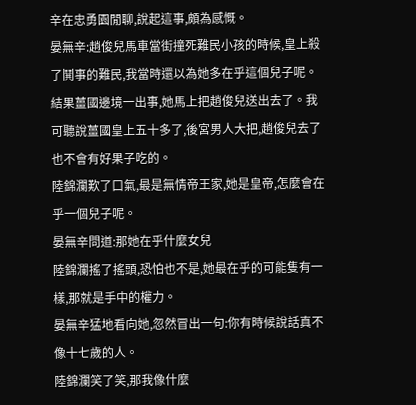辛在忠勇園閒聊,說起這事,頗為感慨。
晏無辛:趙俊兒馬車當街撞死難民小孩的時候,皇上殺了鬨事的難民,我當時還以為她多在乎這個兒子呢。結果薑國邊境一出事,她馬上把趙俊兒送出去了。我可聽說薑國皇上五十多了,後宮男人大把,趙俊兒去了也不會有好果子吃的。
陸錦瀾歎了口氣,最是無情帝王家,她是皇帝,怎麼會在乎一個兒子呢。
晏無辛問道:那她在乎什麼女兒
陸錦瀾搖了搖頭,恐怕也不是,她最在乎的可能隻有一樣,那就是手中的權力。
晏無辛猛地看向她,忽然冒出一句:你有時候說話真不像十七歲的人。
陸錦瀾笑了笑,那我像什麼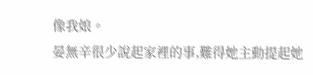像我娘。
晏無辛很少說起家裡的事,難得她主動提起她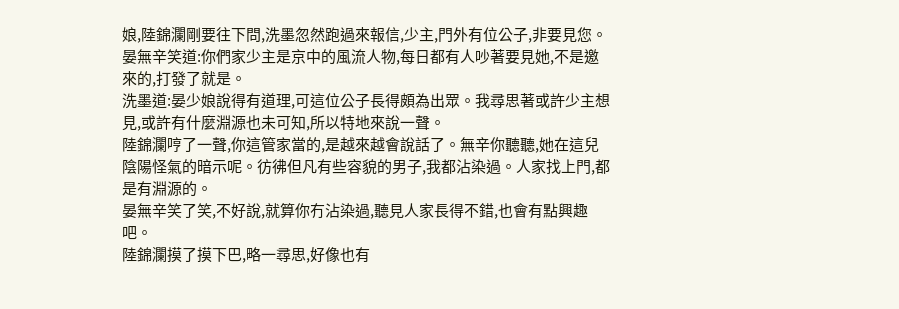娘,陸錦瀾剛要往下問,洗墨忽然跑過來報信,少主,門外有位公子,非要見您。
晏無辛笑道:你們家少主是京中的風流人物,每日都有人吵著要見她,不是邀來的,打發了就是。
洗墨道:晏少娘說得有道理,可這位公子長得頗為出眾。我尋思著或許少主想見,或許有什麼淵源也未可知,所以特地來說一聲。
陸錦瀾哼了一聲,你這管家當的,是越來越會說話了。無辛你聽聽,她在這兒陰陽怪氣的暗示呢。彷彿但凡有些容貌的男子,我都沾染過。人家找上門,都是有淵源的。
晏無辛笑了笑,不好說,就算你冇沾染過,聽見人家長得不錯,也會有點興趣吧。
陸錦瀾摸了摸下巴,略一尋思,好像也有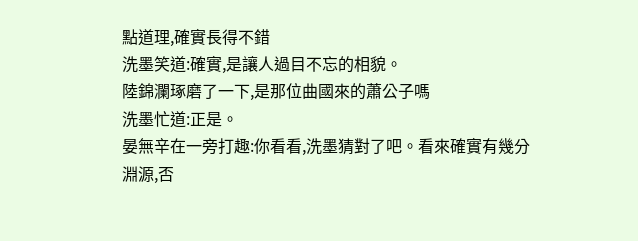點道理,確實長得不錯
洗墨笑道:確實,是讓人過目不忘的相貌。
陸錦瀾琢磨了一下,是那位曲國來的蕭公子嗎
洗墨忙道:正是。
晏無辛在一旁打趣:你看看,洗墨猜對了吧。看來確實有幾分淵源,否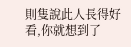則隻說此人長得好看,你就想到了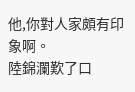他,你對人家頗有印象啊。
陸錦瀾歎了口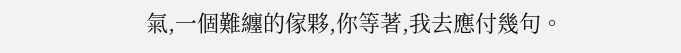氣,一個難纏的傢夥,你等著,我去應付幾句。